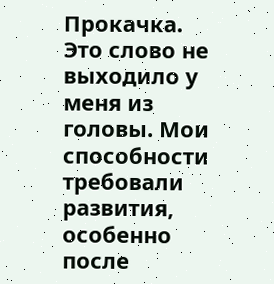Прокачка. Это слово не выходило у меня из головы. Мои способности требовали развития, особенно после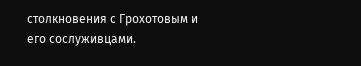столкновения с Грохотовым и его сослуживцами.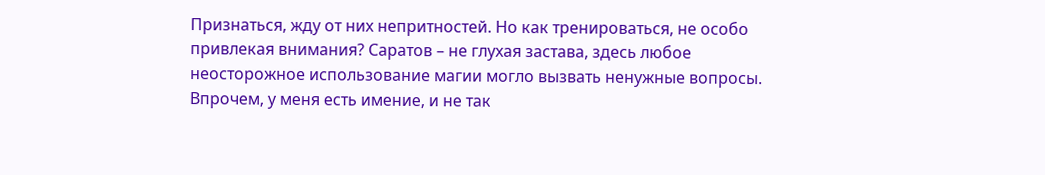Признаться, жду от них непритностей. Но как тренироваться, не особо привлекая внимания? Саратов – не глухая застава, здесь любое неосторожное использование магии могло вызвать ненужные вопросы. Впрочем, у меня есть имение, и не так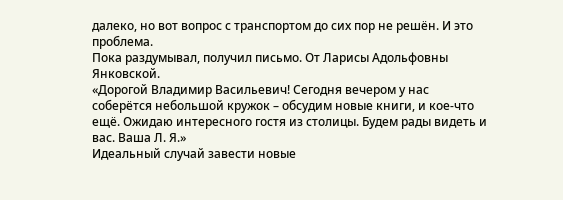далеко, но вот вопрос с транспортом до сих пор не решён. И это проблема.
Пока раздумывал, получил письмо. От Ларисы Адольфовны Янковской.
«Дорогой Владимир Васильевич! Сегодня вечером у нас соберётся небольшой кружок – обсудим новые книги, и кое‑что ещё. Ожидаю интересного гостя из столицы. Будем рады видеть и вас. Ваша Л. Я.»
Идеальный случай завести новые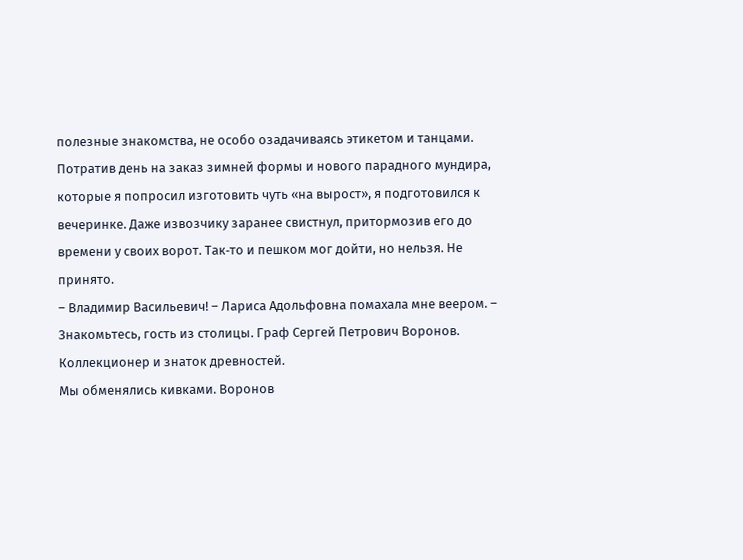полезные знакомства, не особо озадачиваясь этикетом и танцами.
Потратив день на заказ зимней формы и нового парадного мундира, которые я попросил изготовить чуть «на вырост», я подготовился к вечеринке. Даже извозчику заранее свистнул, притормозив его до времени у своих ворот. Так‑то и пешком мог дойти, но нельзя. Не принято.
– Владимир Васильевич! – Лариса Адольфовна помахала мне веером. – Знакомьтесь, гость из столицы. Граф Сергей Петрович Воронов. Коллекционер и знаток древностей.
Мы обменялись кивками. Воронов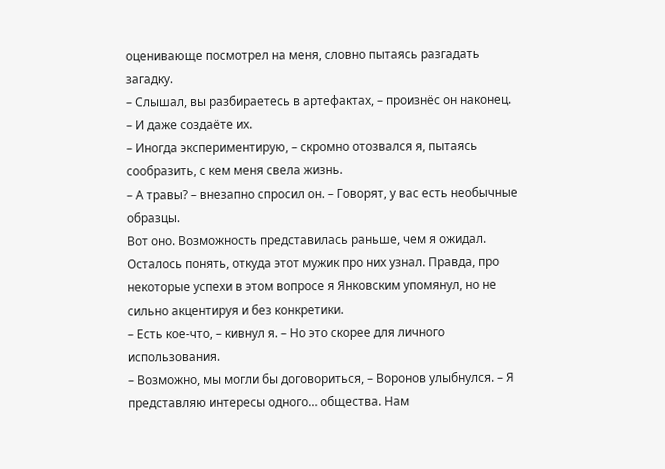оценивающе посмотрел на меня, словно пытаясь разгадать загадку.
– Слышал, вы разбираетесь в артефактах, – произнёс он наконец. – И даже создаёте их.
– Иногда экспериментирую, – скромно отозвался я, пытаясь сообразить, с кем меня свела жизнь.
– А травы? – внезапно спросил он. – Говорят, у вас есть необычные образцы.
Вот оно. Возможность представилась раньше, чем я ожидал. Осталось понять, откуда этот мужик про них узнал. Правда, про некоторые успехи в этом вопросе я Янковским упомянул, но не сильно акцентируя и без конкретики.
– Есть кое‑что, – кивнул я. – Но это скорее для личного использования.
– Возможно, мы могли бы договориться, – Воронов улыбнулся. – Я представляю интересы одного… общества. Нам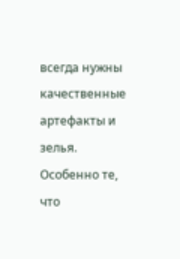всегда нужны качественные артефакты и зелья. Особенно те, что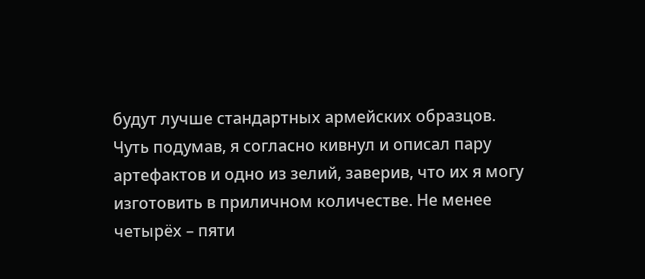будут лучше стандартных армейских образцов.
Чуть подумав, я согласно кивнул и описал пару артефактов и одно из зелий, заверив, что их я могу изготовить в приличном количестве. Не менее четырёх – пяти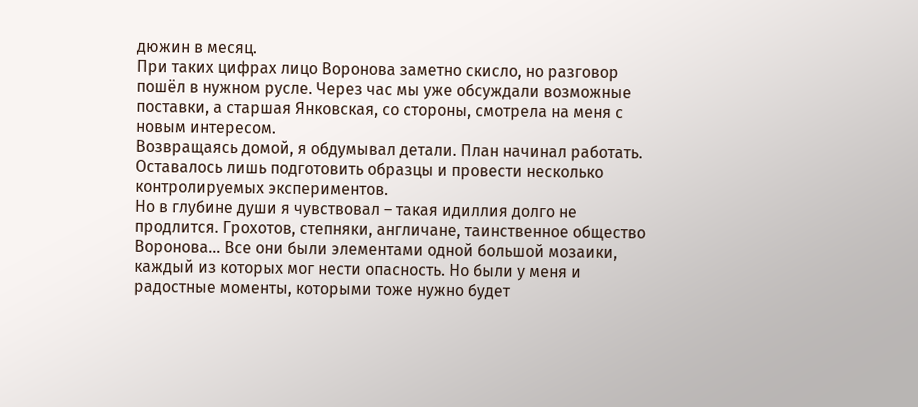дюжин в месяц.
При таких цифрах лицо Воронова заметно скисло, но разговор пошёл в нужном русле. Через час мы уже обсуждали возможные поставки, а старшая Янковская, со стороны, смотрела на меня с новым интересом.
Возвращаясь домой, я обдумывал детали. План начинал работать. Оставалось лишь подготовить образцы и провести несколько контролируемых экспериментов.
Но в глубине души я чувствовал – такая идиллия долго не продлится. Грохотов, степняки, англичане, таинственное общество Воронова… Все они были элементами одной большой мозаики, каждый из которых мог нести опасность. Но были у меня и радостные моменты, которыми тоже нужно будет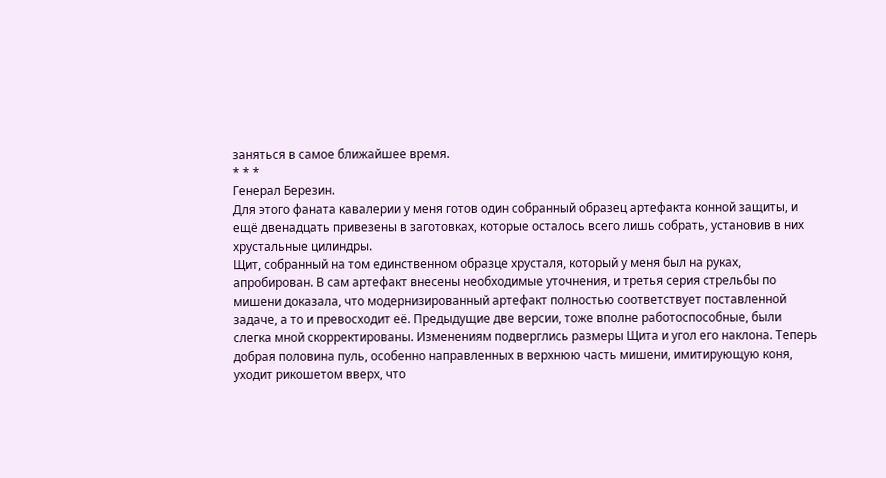заняться в самое ближайшее время.
* * *
Генерал Березин.
Для этого фаната кавалерии у меня готов один собранный образец артефакта конной защиты, и ещё двенадцать привезены в заготовках, которые осталось всего лишь собрать, установив в них хрустальные цилиндры.
Щит, собранный на том единственном образце хрусталя, который у меня был на руках, апробирован. В сам артефакт внесены необходимые уточнения, и третья серия стрельбы по мишени доказала, что модернизированный артефакт полностью соответствует поставленной задаче, а то и превосходит её. Предыдущие две версии, тоже вполне работоспособные, были слегка мной скорректированы. Изменениям подверглись размеры Щита и угол его наклона. Теперь добрая половина пуль, особенно направленных в верхнюю часть мишени, имитирующую коня, уходит рикошетом вверх, что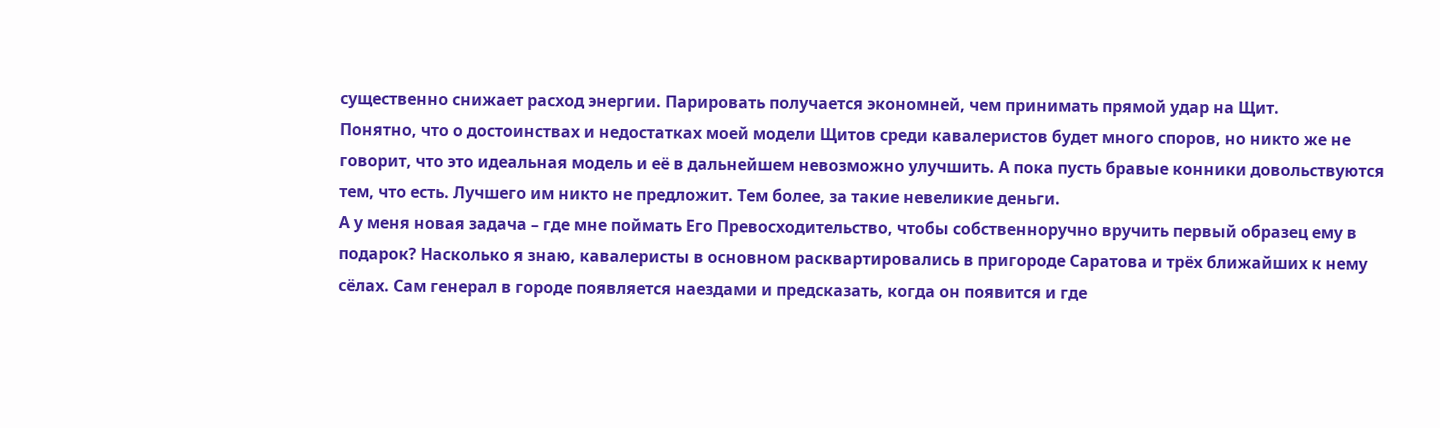существенно снижает расход энергии. Парировать получается экономней, чем принимать прямой удар на Щит.
Понятно, что о достоинствах и недостатках моей модели Щитов среди кавалеристов будет много споров, но никто же не говорит, что это идеальная модель и её в дальнейшем невозможно улучшить. А пока пусть бравые конники довольствуются тем, что есть. Лучшего им никто не предложит. Тем более, за такие невеликие деньги.
А у меня новая задача – где мне поймать Его Превосходительство, чтобы собственноручно вручить первый образец ему в подарок? Насколько я знаю, кавалеристы в основном расквартировались в пригороде Саратова и трёх ближайших к нему сёлах. Сам генерал в городе появляется наездами и предсказать, когда он появится и где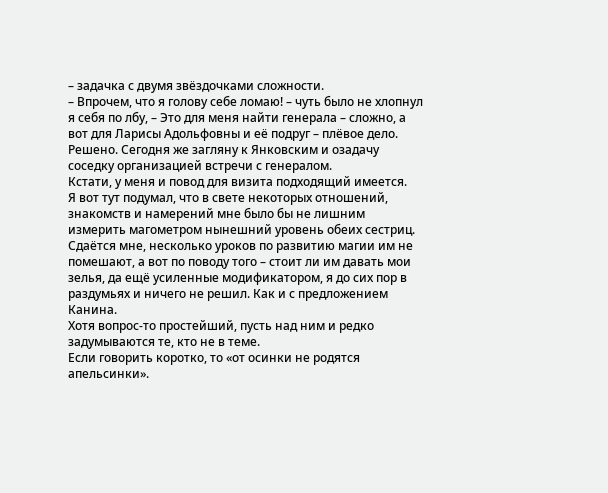– задачка с двумя звёздочками сложности.
– Впрочем, что я голову себе ломаю! – чуть было не хлопнул я себя по лбу, – Это для меня найти генерала – сложно, а вот для Ларисы Адольфовны и её подруг – плёвое дело. Решено. Сегодня же загляну к Янковским и озадачу соседку организацией встречи с генералом.
Кстати, у меня и повод для визита подходящий имеется.
Я вот тут подумал, что в свете некоторых отношений, знакомств и намерений мне было бы не лишним измерить магометром нынешний уровень обеих сестриц. Сдаётся мне, несколько уроков по развитию магии им не помешают, а вот по поводу того – стоит ли им давать мои зелья, да ещё усиленные модификатором, я до сих пор в раздумьях и ничего не решил. Как и с предложением Канина.
Хотя вопрос‑то простейший, пусть над ним и редко задумываются те, кто не в теме.
Если говорить коротко, то «от осинки не родятся апельсинки».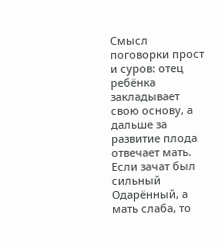Смысл поговорки прост и суров: отец ребёнка закладывает свою основу, а дальше за развитие плода отвечает мать. Если зачат был сильный Одарённый, а мать слаба, то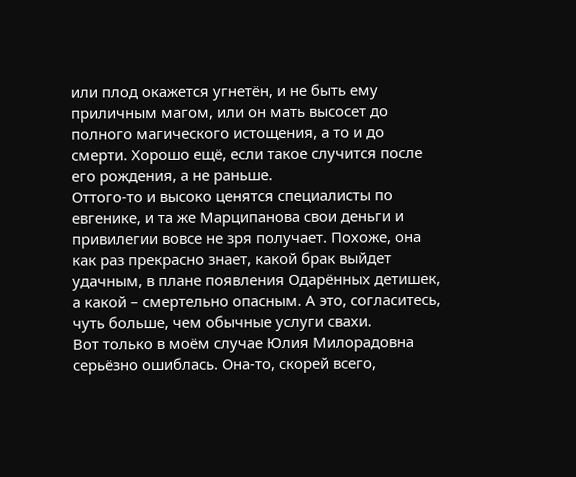или плод окажется угнетён, и не быть ему приличным магом, или он мать высосет до полного магического истощения, а то и до смерти. Хорошо ещё, если такое случится после его рождения, а не раньше.
Оттого‑то и высоко ценятся специалисты по евгенике, и та же Марципанова свои деньги и привилегии вовсе не зря получает. Похоже, она как раз прекрасно знает, какой брак выйдет удачным, в плане появления Одарённых детишек, а какой – смертельно опасным. А это, согласитесь, чуть больше, чем обычные услуги свахи.
Вот только в моём случае Юлия Милорадовна серьёзно ошиблась. Она‑то, скорей всего,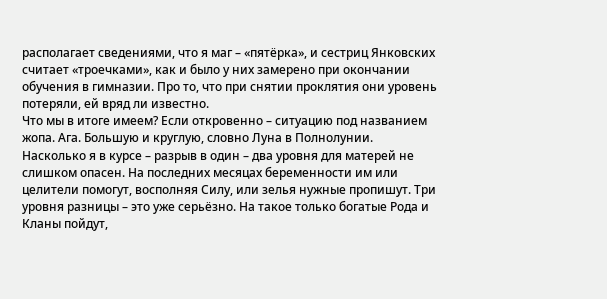располагает сведениями, что я маг – «пятёрка», и сестриц Янковских считает «троечками», как и было у них замерено при окончании обучения в гимназии. Про то, что при снятии проклятия они уровень потеряли, ей вряд ли известно.
Что мы в итоге имеем? Если откровенно – ситуацию под названием жопа. Ага. Большую и круглую, словно Луна в Полнолунии.
Насколько я в курсе – разрыв в один – два уровня для матерей не слишком опасен. На последних месяцах беременности им или целители помогут, восполняя Силу, или зелья нужные пропишут. Три уровня разницы – это уже серьёзно. На такое только богатые Рода и Кланы пойдут,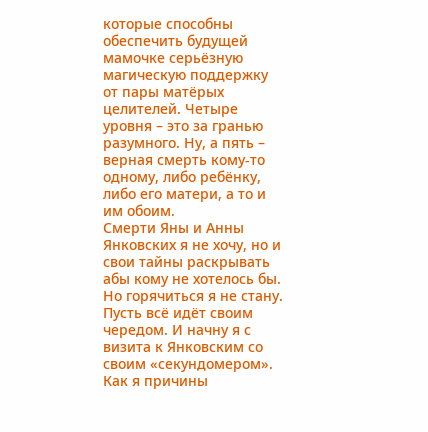которые способны обеспечить будущей мамочке серьёзную магическую поддержку от пары матёрых целителей. Четыре уровня – это за гранью разумного. Ну, а пять – верная смерть кому‑то одному, либо ребёнку, либо его матери, а то и им обоим.
Смерти Яны и Анны Янковских я не хочу, но и свои тайны раскрывать абы кому не хотелось бы.
Но горячиться я не стану. Пусть всё идёт своим чередом. И начну я с визита к Янковским со своим «секундомером».
Как я причины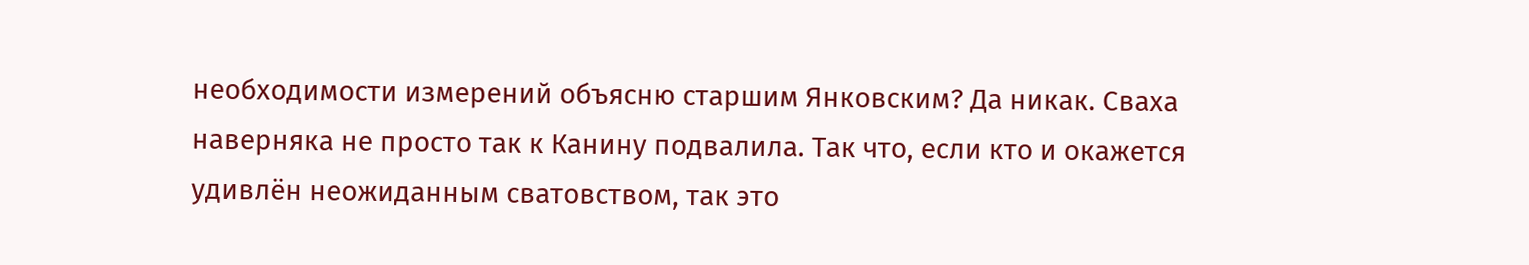необходимости измерений объясню старшим Янковским? Да никак. Сваха наверняка не просто так к Канину подвалила. Так что, если кто и окажется удивлён неожиданным сватовством, так это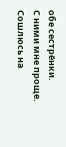обе сестрёнки.
С ними мне проще. Сошлюсь на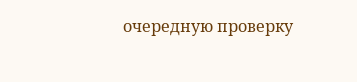очередную проверку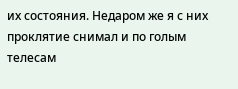их состояния. Недаром же я с них проклятие снимал и по голым телесам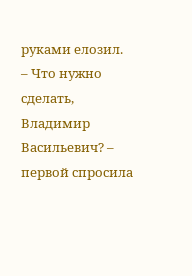руками елозил.
– Что нужно сделать, Владимир Васильевич? – первой спросила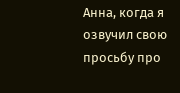Анна, когда я озвучил свою просьбу про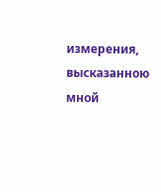измерения, высказанною мной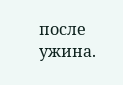после ужина.